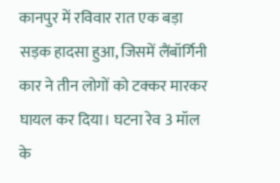कानपुर में रविवार रात एक बड़ा सड़क हादसा हुआ, जिसमें लैंबॉर्गिनी कार ने तीन लोगों को टक्कर मारकर घायल कर दिया। घटना रेव 3 मॉल के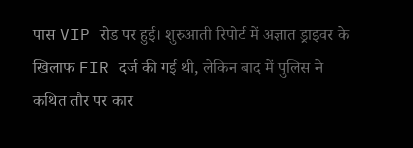पास VIP रोड पर हुई। शुरुआती रिपोर्ट में अज्ञात ड्राइवर के खिलाफ FIR दर्ज की गई थी, लेकिन बाद में पुलिस ने कथित तौर पर कार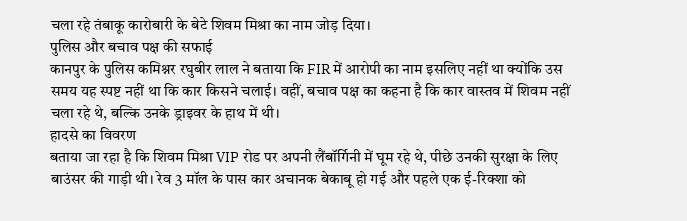चला रहे तंबाकू कारोबारी के बेटे शिवम मिश्रा का नाम जोड़ दिया।
पुलिस और बचाव पक्ष की सफाई
कानपुर के पुलिस कमिश्नर रघुबीर लाल ने बताया कि FIR में आरोपी का नाम इसलिए नहीं था क्योंकि उस समय यह स्पष्ट नहीं था कि कार किसने चलाई। वहीं, बचाव पक्ष का कहना है कि कार वास्तव में शिवम नहीं चला रहे थे, बल्कि उनके ड्राइवर के हाथ में थी।
हादसे का विवरण
बताया जा रहा है कि शिवम मिश्रा VIP रोड पर अपनी लैंबॉर्गिनी में घूम रहे थे, पीछे उनकी सुरक्षा के लिए बाउंसर की गाड़ी थी। रेव 3 मॉल के पास कार अचानक बेकाबू हो गई और पहले एक ई-रिक्शा को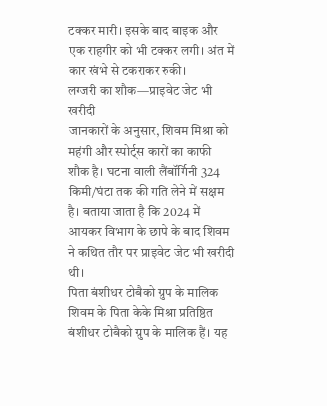टक्कर मारी। इसके बाद बाइक और एक राहगीर को भी टक्कर लगी। अंत में कार खंभे से टकराकर रुकी।
लग्जरी का शौक—प्राइवेट जेट भी खरीदी
जानकारों के अनुसार, शिवम मिश्रा को महंगी और स्पोर्ट्स कारों का काफी शौक है। घटना वाली लैंबॉर्गिनी 324 किमी/घंटा तक की गति लेने में सक्षम है। बताया जाता है कि 2024 में आयकर विभाग के छापे के बाद शिवम ने कथित तौर पर प्राइवेट जेट भी खरीदी थी।
पिता बंशीधर टोबैको ग्रुप के मालिक
शिवम के पिता केके मिश्रा प्रतिष्ठित बंशीधर टोबैको ग्रुप के मालिक हैं। यह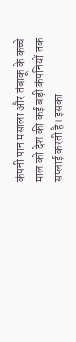कंपनी पान मसाला और तंबाकू के कच्चे माल को देश की कई बड़ी कंपनियों तक सप्लाई करती है। इसका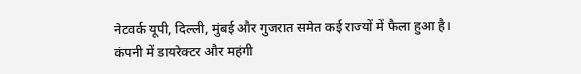नेटवर्क यूपी, दिल्ली, मुंबई और गुजरात समेत कई राज्यों में फैला हुआ है।
कंपनी में डायरेक्टर और महंगी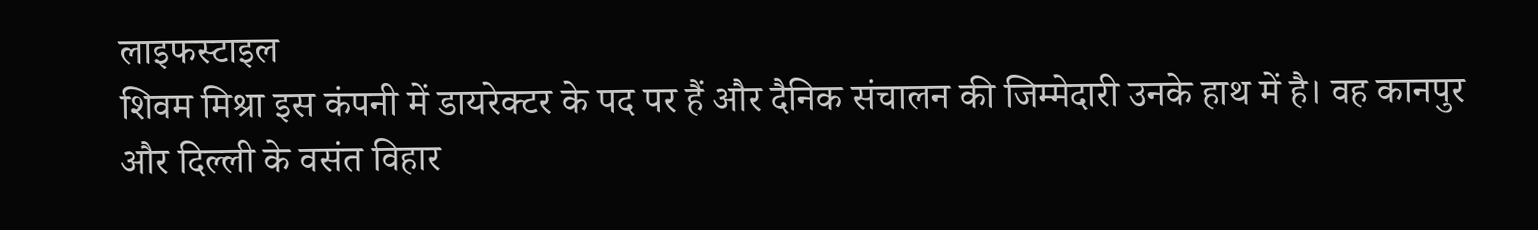लाइफस्टाइल
शिवम मिश्रा इस कंपनी में डायरेक्टर के पद पर हैं और दैनिक संचालन की जिम्मेदारी उनके हाथ में है। वह कानपुर और दिल्ली के वसंत विहार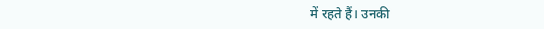में रहते हैं। उनकी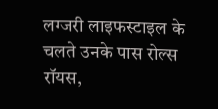लग्जरी लाइफस्टाइल के चलते उनके पास रोल्स रॉयस,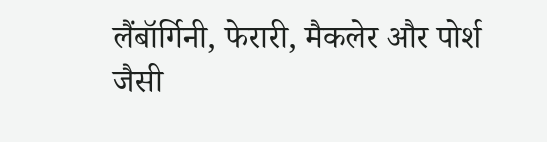लैंबॉर्गिनी, फेरारी, मैकलेर और पोर्श जैसी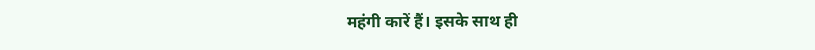महंगी कारें हैं। इसके साथ ही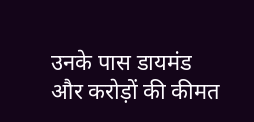उनके पास डायमंड और करोड़ों की कीमत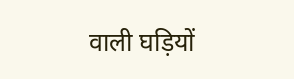वाली घड़ियों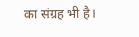का संग्रह भी है।